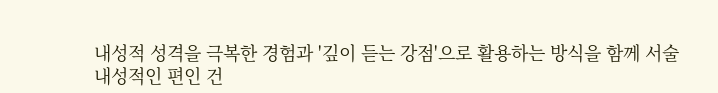내성적 성격을 극복한 경험과 '깊이 듣는 강점'으로 활용하는 방식을 함께 서술
내성적인 편인 건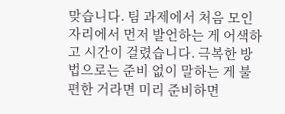맞습니다. 팀 과제에서 처음 모인 자리에서 먼저 발언하는 게 어색하고 시간이 걸렸습니다. 극복한 방법으로는 준비 없이 말하는 게 불편한 거라면 미리 준비하면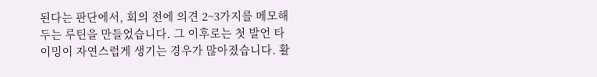된다는 판단에서, 회의 전에 의견 2~3가지를 메모해두는 루틴을 만들었습니다. 그 이후로는 첫 발언 타이밍이 자연스럽게 생기는 경우가 많아졌습니다. 활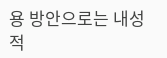용 방안으로는 내성적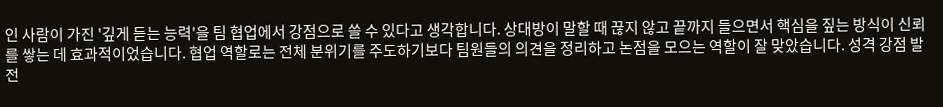인 사람이 가진 '깊게 듣는 능력'을 팀 협업에서 강점으로 쓸 수 있다고 생각합니다. 상대방이 말할 때 끊지 않고 끝까지 들으면서 핵심을 짚는 방식이 신뢰를 쌓는 데 효과적이었습니다. 협업 역할로는 전체 분위기를 주도하기보다 팀원들의 의견을 정리하고 논점을 모으는 역할이 잘 맞았습니다. 성격 강점 발전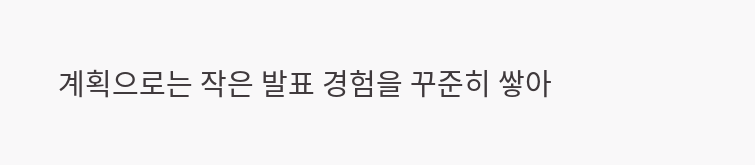계획으로는 작은 발표 경험을 꾸준히 쌓아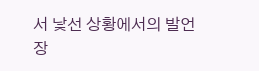서 낯선 상황에서의 발언 장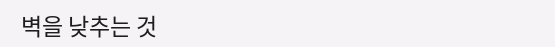벽을 낮추는 것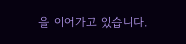을 이어가고 있습니다.